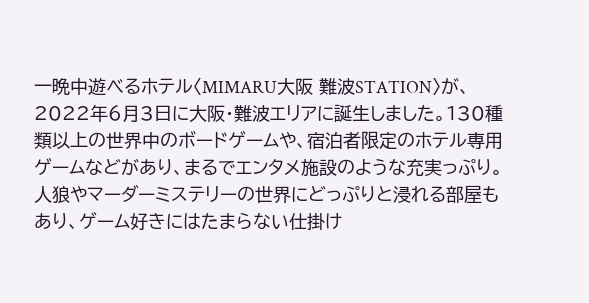一晩中遊べるホテル〈MIMARU大阪 難波STATION〉が、2022年6月3日に大阪・難波エリアに誕生しました。130種類以上の世界中のボードゲームや、宿泊者限定のホテル専用ゲームなどがあり、まるでエンタメ施設のような充実っぷり。人狼やマーダーミステリーの世界にどっぷりと浸れる部屋もあり、ゲーム好きにはたまらない仕掛け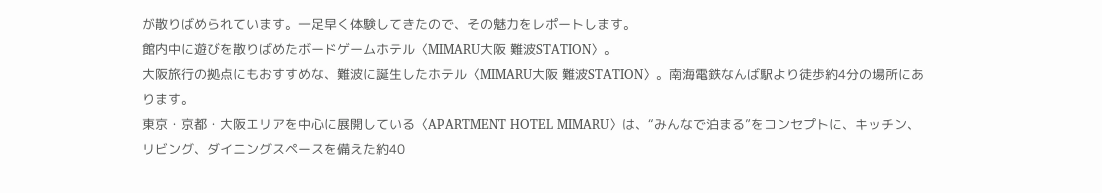が散りばめられています。一足早く体験してきたので、その魅力をレポートします。
館内中に遊びを散りばめたボードゲームホテル〈MIMARU大阪 難波STATION〉。
大阪旅行の拠点にもおすすめな、難波に誕生したホテル〈MIMARU大阪 難波STATION〉。南海電鉄なんば駅より徒歩約4分の場所にあります。
東京・京都・大阪エリアを中心に展開している〈APARTMENT HOTEL MIMARU〉は、“みんなで泊まる”をコンセプトに、キッチン、リビング、ダイニングスペースを備えた約40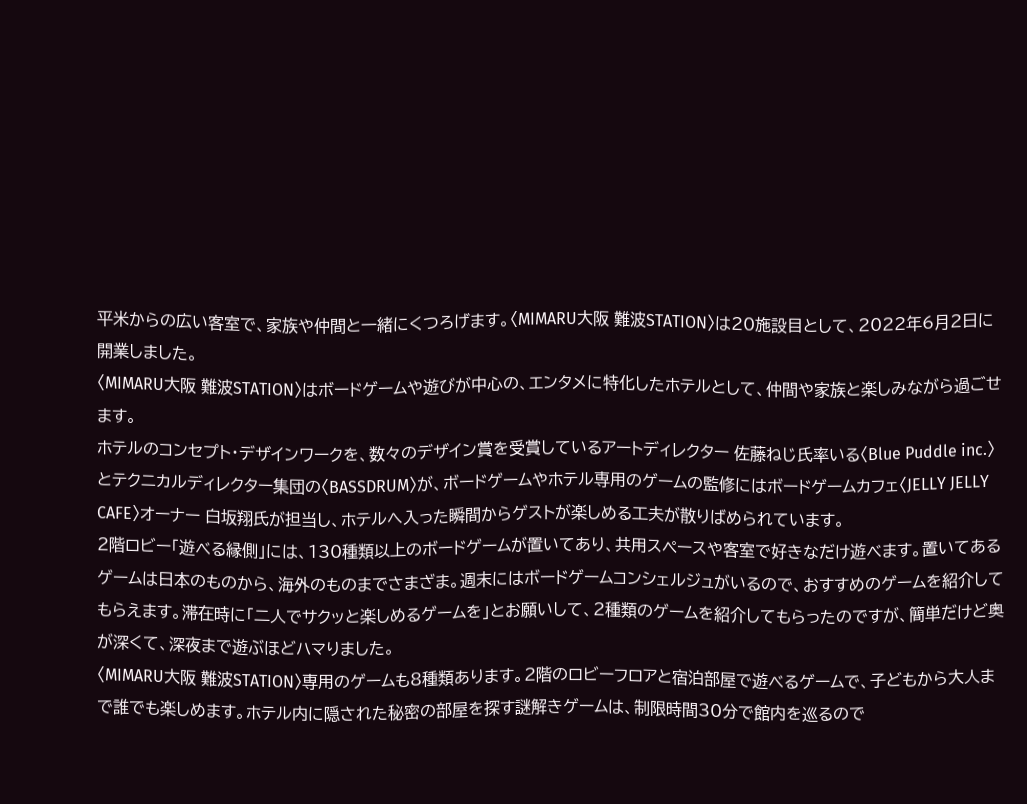平米からの広い客室で、家族や仲間と一緒にくつろげます。〈MIMARU大阪 難波STATION〉は20施設目として、2022年6月2日に開業しました。
〈MIMARU大阪 難波STATION〉はボードゲームや遊びが中心の、エンタメに特化したホテルとして、仲間や家族と楽しみながら過ごせます。
ホテルのコンセプト・デザインワークを、数々のデザイン賞を受賞しているアートディレクター 佐藤ねじ氏率いる〈Blue Puddle inc.〉とテクニカルディレクター集団の〈BASSDRUM〉が、ボードゲームやホテル専用のゲームの監修にはボードゲームカフェ〈JELLY JELLY CAFE〉オーナー 白坂翔氏が担当し、ホテルへ入った瞬間からゲストが楽しめる工夫が散りばめられています。
2階ロビー「遊べる縁側」には、130種類以上のボードゲームが置いてあり、共用スペースや客室で好きなだけ遊べます。置いてあるゲームは日本のものから、海外のものまでさまざま。週末にはボードゲームコンシェルジュがいるので、おすすめのゲームを紹介してもらえます。滞在時に「二人でサクッと楽しめるゲームを」とお願いして、2種類のゲームを紹介してもらったのですが、簡単だけど奥が深くて、深夜まで遊ぶほどハマりました。
〈MIMARU大阪 難波STATION〉専用のゲームも8種類あります。2階のロビーフロアと宿泊部屋で遊べるゲームで、子どもから大人まで誰でも楽しめます。ホテル内に隠された秘密の部屋を探す謎解きゲームは、制限時間30分で館内を巡るので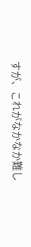すが、これがなかなか難し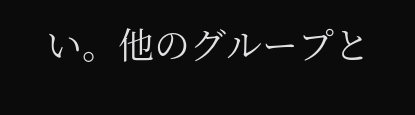い。他のグループと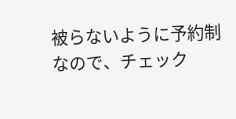被らないように予約制なので、チェック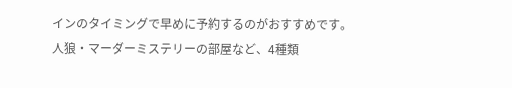インのタイミングで早めに予約するのがおすすめです。
人狼・マーダーミステリーの部屋など、4種類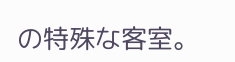の特殊な客室。